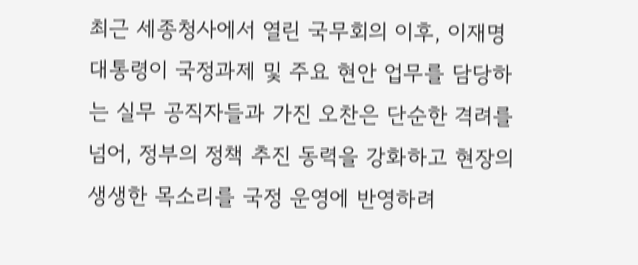최근 세종청사에서 열린 국무회의 이후, 이재명 대통령이 국정과제 및 주요 현안 업무를 담당하는 실무 공직자들과 가진 오찬은 단순한 격려를 넘어, 정부의 정책 추진 동력을 강화하고 현장의 생생한 목소리를 국정 운영에 반영하려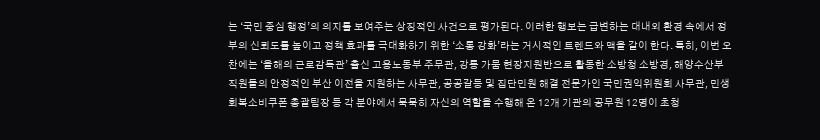는 ‘국민 중심 행정’의 의지를 보여주는 상징적인 사건으로 평가된다. 이러한 행보는 급변하는 대내외 환경 속에서 정부의 신뢰도를 높이고 정책 효과를 극대화하기 위한 ‘소통 강화’라는 거시적인 트렌드와 맥을 같이 한다. 특히, 이번 오찬에는 ‘올해의 근로감독관’ 출신 고용노동부 주무관, 강릉 가뭄 현장지원반으로 활동한 소방청 소방경, 해양수산부 직원들의 안정적인 부산 이전을 지원하는 사무관, 공공갈등 및 집단민원 해결 전문가인 국민권익위원회 사무관, 민생회복소비쿠폰 총괄팀장 등 각 분야에서 묵묵히 자신의 역할을 수행해 온 12개 기관의 공무원 12명이 초청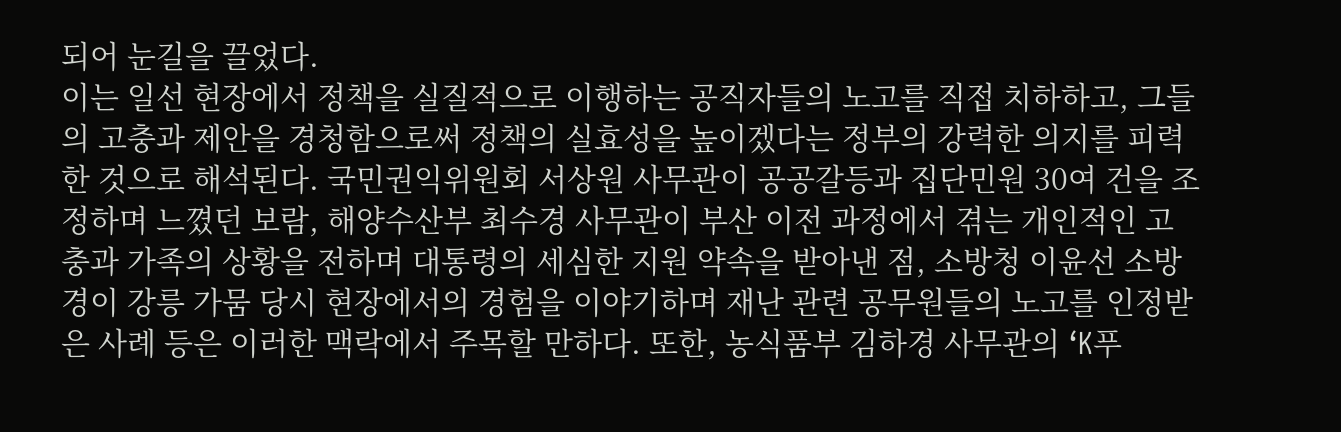되어 눈길을 끌었다.
이는 일선 현장에서 정책을 실질적으로 이행하는 공직자들의 노고를 직접 치하하고, 그들의 고충과 제안을 경청함으로써 정책의 실효성을 높이겠다는 정부의 강력한 의지를 피력한 것으로 해석된다. 국민권익위원회 서상원 사무관이 공공갈등과 집단민원 30여 건을 조정하며 느꼈던 보람, 해양수산부 최수경 사무관이 부산 이전 과정에서 겪는 개인적인 고충과 가족의 상황을 전하며 대통령의 세심한 지원 약속을 받아낸 점, 소방청 이윤선 소방경이 강릉 가뭄 당시 현장에서의 경험을 이야기하며 재난 관련 공무원들의 노고를 인정받은 사례 등은 이러한 맥락에서 주목할 만하다. 또한, 농식품부 김하경 사무관의 ‘K푸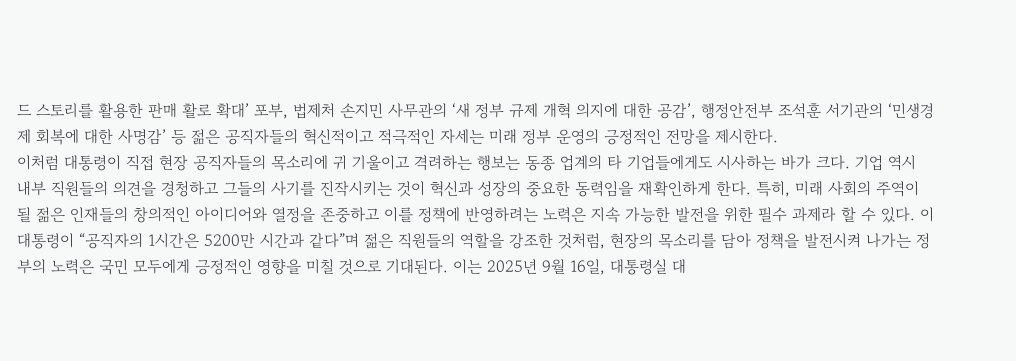드 스토리를 활용한 판매 활로 확대’ 포부, 법제처 손지민 사무관의 ‘새 정부 규제 개혁 의지에 대한 공감’, 행정안전부 조석훈 서기관의 ‘민생경제 회복에 대한 사명감’ 등 젊은 공직자들의 혁신적이고 적극적인 자세는 미래 정부 운영의 긍정적인 전망을 제시한다.
이처럼 대통령이 직접 현장 공직자들의 목소리에 귀 기울이고 격려하는 행보는 동종 업계의 타 기업들에게도 시사하는 바가 크다. 기업 역시 내부 직원들의 의견을 경청하고 그들의 사기를 진작시키는 것이 혁신과 성장의 중요한 동력임을 재확인하게 한다. 특히, 미래 사회의 주역이 될 젊은 인재들의 창의적인 아이디어와 열정을 존중하고 이를 정책에 반영하려는 노력은 지속 가능한 발전을 위한 필수 과제라 할 수 있다. 이 대통령이 “공직자의 1시간은 5200만 시간과 같다”며 젊은 직원들의 역할을 강조한 것처럼, 현장의 목소리를 담아 정책을 발전시켜 나가는 정부의 노력은 국민 모두에게 긍정적인 영향을 미칠 것으로 기대된다. 이는 2025년 9월 16일, 대통령실 대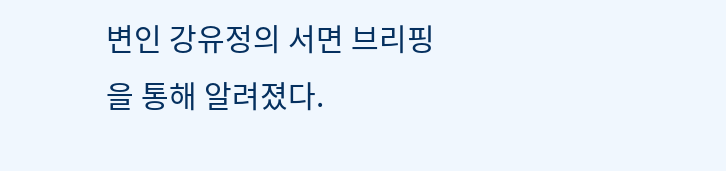변인 강유정의 서면 브리핑을 통해 알려졌다.